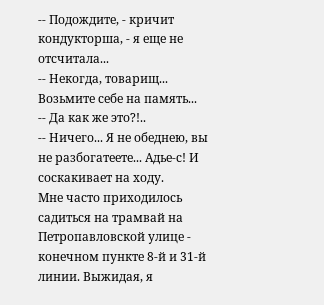-- Подождите, - кричит кондукторша, - я еще не отсчитала...
-- Некогда, товарищ... Возьмите себе на память...
-- Да как же это?!..
-- Ничего... Я не обеднею, вы не разбогатеете... Адье-с! И соскакивает на ходу.
Мне часто приходилось садиться на трамвай на Петропавловской улице - конечном пункте 8-й и 31-й линии. Выжидая, я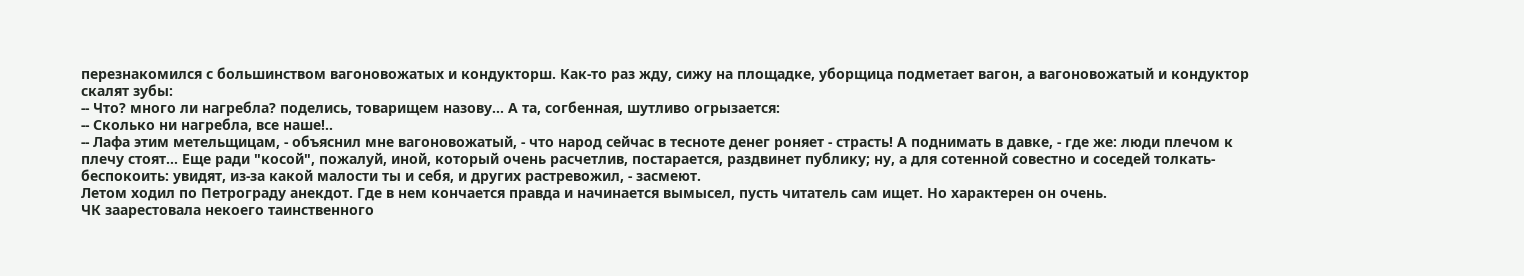перезнакомился с большинством вагоновожатых и кондукторш. Как-то раз жду, сижу на площадке, уборщица подметает вагон, а вагоновожатый и кондуктор скалят зубы:
-- Что? много ли нагребла? поделись, товарищем назову... А та, согбенная, шутливо огрызается:
-- Сколько ни нагребла, все наше!..
-- Лафа этим метельщицам, - объяснил мне вагоновожатый, - что народ сейчас в тесноте денег роняет - страсть! А поднимать в давке, - где же: люди плечом к плечу стоят... Еще ради "косой", пожалуй, иной, который очень расчетлив, постарается, раздвинет публику; ну, а для сотенной совестно и соседей толкать-беспокоить: увидят, из-за какой малости ты и себя, и других растревожил, - засмеют.
Летом ходил по Петрограду анекдот. Где в нем кончается правда и начинается вымысел, пусть читатель сам ищет. Но характерен он очень.
ЧК заарестовала некоего таинственного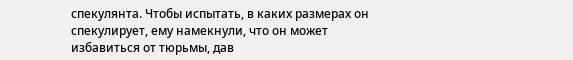спекулянта. Чтобы испытать, в каких размерах он спекулирует, ему намекнули, что он может избавиться от тюрьмы, дав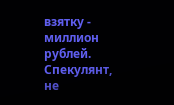взятку - миллион рублей. Спекулянт, не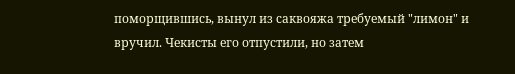поморщившись, вынул из саквояжа требуемый "лимон" и вручил. Чекисты его отпустили, но затем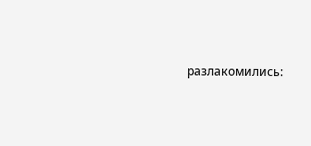разлакомились: